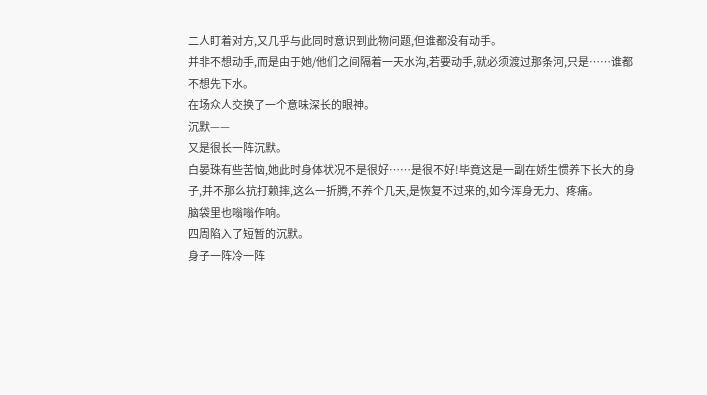二人盯着对方,又几乎与此同时意识到此物问题,但谁都没有动手。
并非不想动手,而是由于她/他们之间隔着一天水沟,若要动手,就必须渡过那条河,只是……谁都不想先下水。
在场众人交换了一个意味深长的眼神。
沉默——
又是很长一阵沉默。
白晏珠有些苦恼,她此时身体状况不是很好……是很不好!毕竟这是一副在娇生惯养下长大的身子,并不那么抗打赖摔,这么一折腾,不养个几天,是恢复不过来的,如今浑身无力、疼痛。
脑袋里也嗡嗡作响。
四周陷入了短暂的沉默。
身子一阵冷一阵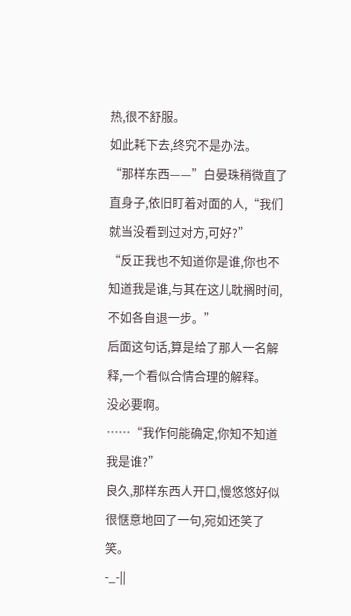热,很不舒服。
如此耗下去,终究不是办法。
“那样东西——”白晏珠稍微直了直身子,依旧盯着对面的人,“我们就当没看到过对方,可好?”
“反正我也不知道你是谁,你也不知道我是谁,与其在这儿耽搁时间,不如各自退一步。”
后面这句话,算是给了那人一名解释,一个看似合情合理的解释。
没必要啊。
……“我作何能确定,你知不知道我是谁?”
良久,那样东西人开口,慢悠悠好似很惬意地回了一句,宛如还笑了笑。
-_-||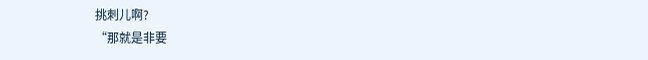挑刺儿啊?
“那就是非要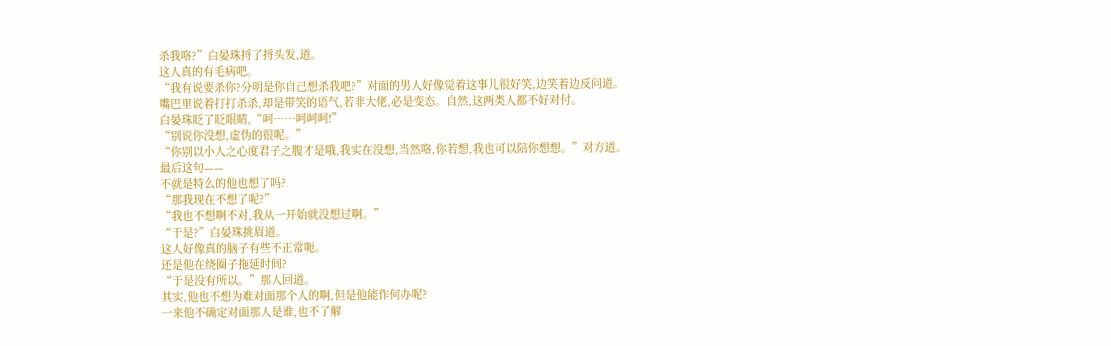杀我咯?”白晏珠捋了捋头发,道。
这人真的有毛病吧。
“我有说要杀你?分明是你自己想杀我吧?”对面的男人好像觉着这事儿很好笑,边笑着边反问道。
嘴巴里说着打打杀杀,却是带笑的语气,若非大佬,必是变态。自然,这两类人都不好对付。
白晏珠眨了眨眼睛,“呵……呵呵呵!”
“别说你没想,虚伪的很呢。”
“你别以小人之心度君子之腹才是哦,我实在没想,当然咯,你若想,我也可以陪你想想。”对方道。
最后这句——
不就是特么的他也想了吗?
“那我现在不想了呢?”
“我也不想啊不对,我从一开始就没想过啊。”
“于是?”白晏珠挑眉道。
这人好像真的脑子有些不正常呃。
还是他在绕圈子拖延时间?
“于是没有所以。”那人回道。
其实,他也不想为难对面那个人的啊,但是他能作何办呢?
一来他不确定对面那人是谁,也不了解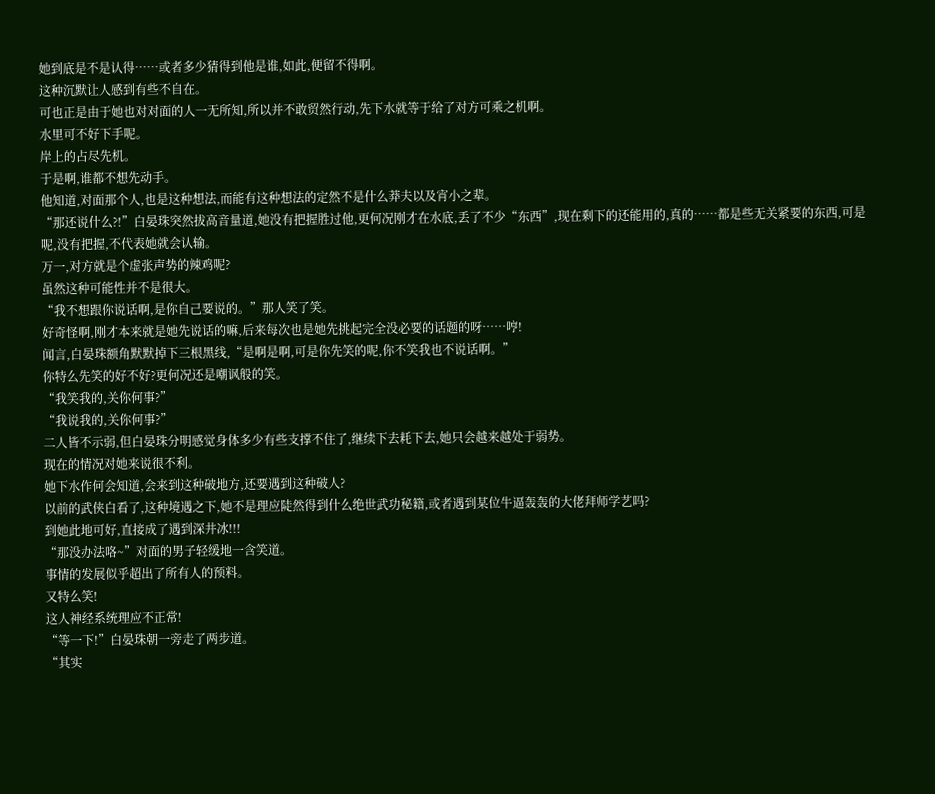她到底是不是认得……或者多少猜得到他是谁,如此,便留不得啊。
这种沉默让人感到有些不自在。
可也正是由于她也对对面的人一无所知,所以并不敢贸然行动,先下水就等于给了对方可乘之机啊。
水里可不好下手呢。
岸上的占尽先机。
于是啊,谁都不想先动手。
他知道,对面那个人,也是这种想法,而能有这种想法的定然不是什么莽夫以及宵小之辈。
“那还说什么?!”白晏珠突然拔高音量道,她没有把握胜过他,更何况刚才在水底,丢了不少“东西”,现在剩下的还能用的,真的……都是些无关紧要的东西,可是呢,没有把握,不代表她就会认输。
万一,对方就是个虚张声势的辣鸡呢?
虽然这种可能性并不是很大。
“我不想跟你说话啊,是你自己要说的。”那人笑了笑。
好奇怪啊,刚才本来就是她先说话的嘛,后来每次也是她先挑起完全没必要的话题的呀……哼!
闻言,白晏珠额角默默掉下三根黑线,“是啊是啊,可是你先笑的呢,你不笑我也不说话啊。”
你特么先笑的好不好?更何况还是嘲讽般的笑。
“我笑我的,关你何事?”
“我说我的,关你何事?”
二人皆不示弱,但白晏珠分明感觉身体多少有些支撑不住了,继续下去耗下去,她只会越来越处于弱势。
现在的情况对她来说很不利。
她下水作何会知道,会来到这种破地方,还要遇到这种破人?
以前的武侠白看了,这种境遇之下,她不是理应陡然得到什么绝世武功秘籍,或者遇到某位牛逼轰轰的大佬拜师学艺吗?
到她此地可好,直接成了遇到深井冰!!!
“那没办法咯~”对面的男子轻缓地一含笑道。
事情的发展似乎超出了所有人的预料。
又特么笑!
这人神经系统理应不正常!
“等一下!”白晏珠朝一旁走了两步道。
“其实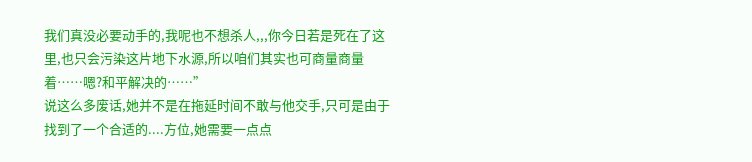我们真没必要动手的,我呢也不想杀人,,,你今日若是死在了这里,也只会污染这片地下水源,所以咱们其实也可商量商量着……嗯?和平解决的……”
说这么多废话,她并不是在拖延时间不敢与他交手,只可是由于找到了一个合适的....方位,她需要一点点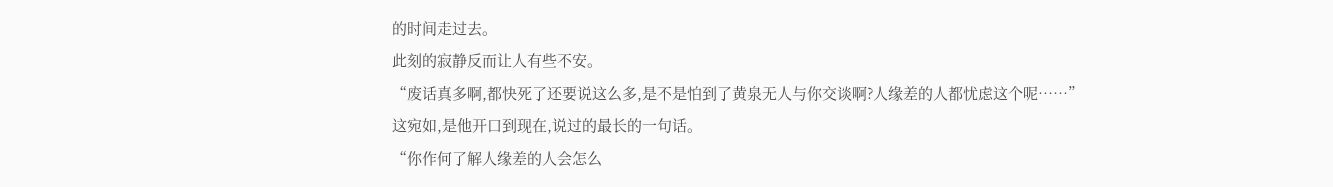的时间走过去。
此刻的寂静反而让人有些不安。
“废话真多啊,都快死了还要说这么多,是不是怕到了黄泉无人与你交谈啊?人缘差的人都忧虑这个呢……”
这宛如,是他开口到现在,说过的最长的一句话。
“你作何了解人缘差的人会怎么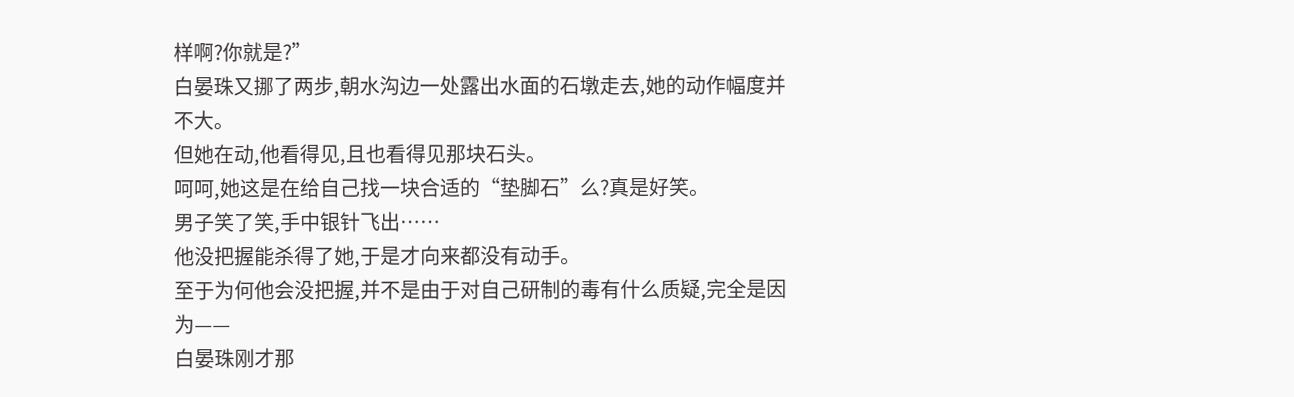样啊?你就是?”
白晏珠又挪了两步,朝水沟边一处露出水面的石墩走去,她的动作幅度并不大。
但她在动,他看得见,且也看得见那块石头。
呵呵,她这是在给自己找一块合适的“垫脚石”么?真是好笑。
男子笑了笑,手中银针飞出……
他没把握能杀得了她,于是才向来都没有动手。
至于为何他会没把握,并不是由于对自己研制的毒有什么质疑,完全是因为——
白晏珠刚才那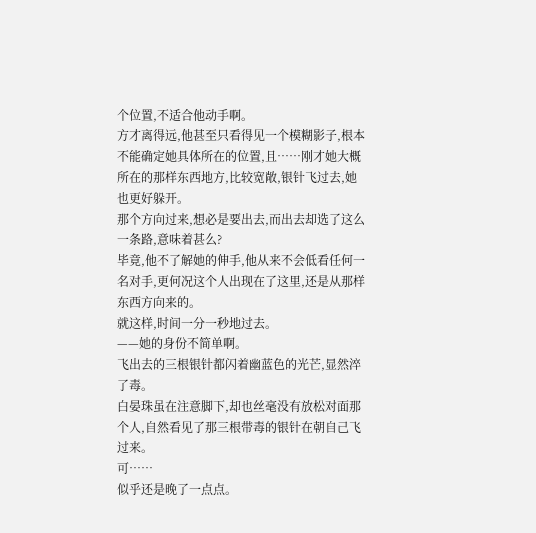个位置,不适合他动手啊。
方才离得远,他甚至只看得见一个模糊影子,根本不能确定她具体所在的位置,且……刚才她大概所在的那样东西地方,比较宽敞,银针飞过去,她也更好躲开。
那个方向过来,想必是要出去,而出去却选了这么一条路,意味着甚么?
毕竟,他不了解她的伸手,他从来不会低看任何一名对手,更何况这个人出现在了这里,还是从那样东西方向来的。
就这样,时间一分一秒地过去。
——她的身份不简单啊。
飞出去的三根银针都闪着幽蓝色的光芒,显然淬了毒。
白晏珠虽在注意脚下,却也丝毫没有放松对面那个人,自然看见了那三根带毒的银针在朝自己飞过来。
可……
似乎还是晚了一点点。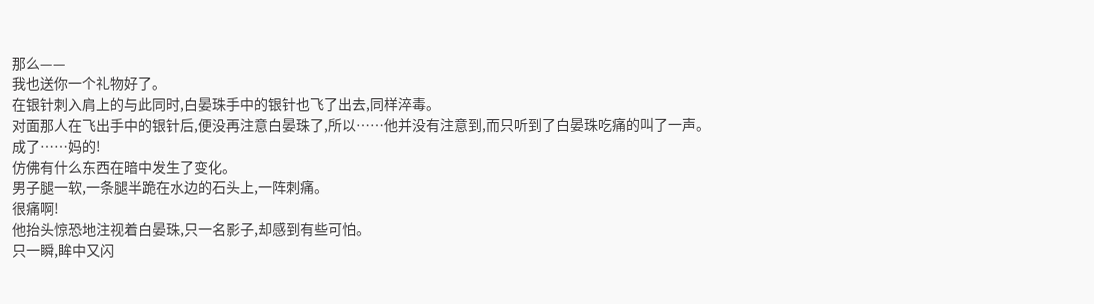那么——
我也送你一个礼物好了。
在银针刺入肩上的与此同时,白晏珠手中的银针也飞了出去,同样淬毒。
对面那人在飞出手中的银针后,便没再注意白晏珠了,所以……他并没有注意到,而只听到了白晏珠吃痛的叫了一声。
成了……妈的!
仿佛有什么东西在暗中发生了变化。
男子腿一软,一条腿半跪在水边的石头上,一阵刺痛。
很痛啊!
他抬头惊恐地注视着白晏珠,只一名影子,却感到有些可怕。
只一瞬,眸中又闪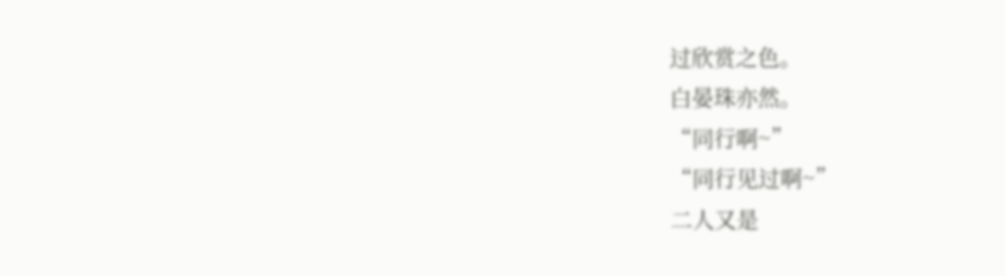过欣赏之色。
白晏珠亦然。
“同行啊~”
“同行见过啊~”
二人又是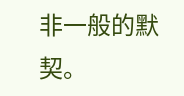非一般的默契。